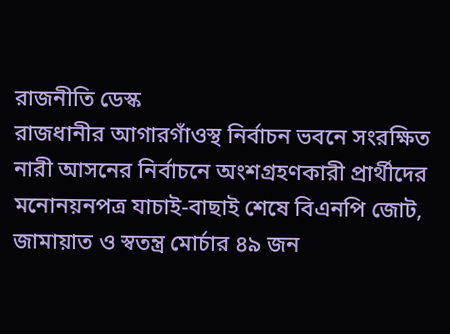রাজনীতি ডেস্ক
রাজধানীর আগারগাঁওস্থ নির্বাচন ভবনে সংরক্ষিত নারী আসনের নির্বাচনে অংশগ্রহণকারী প্রার্থীদের মনোনয়নপত্র যাচাই-বাছাই শেষে বিএনপি জোট, জামায়াত ও স্বতন্ত্র মোর্চার ৪৯ জন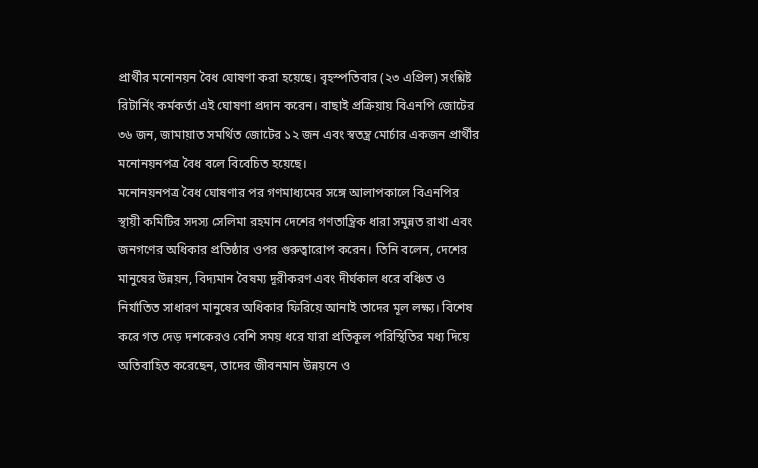প্রার্থীর মনোনয়ন বৈধ ঘোষণা করা হয়েছে। বৃহস্পতিবার (২৩ এপ্রিল) সংশ্লিষ্ট রিটার্নিং কর্মকর্তা এই ঘোষণা প্রদান করেন। বাছাই প্রক্রিয়ায় বিএনপি জোটের ৩৬ জন, জামায়াত সমর্থিত জোটের ১২ জন এবং স্বতন্ত্র মোর্চার একজন প্রার্থীর মনোনয়নপত্র বৈধ বলে বিবেচিত হয়েছে।
মনোনয়নপত্র বৈধ ঘোষণার পর গণমাধ্যমের সঙ্গে আলাপকালে বিএনপির স্থায়ী কমিটির সদস্য সেলিমা রহমান দেশের গণতান্ত্রিক ধারা সমুন্নত রাখা এবং জনগণের অধিকার প্রতিষ্ঠার ওপর গুরুত্বারোপ করেন। তিনি বলেন, দেশের মানুষের উন্নয়ন, বিদ্যমান বৈষম্য দূরীকরণ এবং দীর্ঘকাল ধরে বঞ্চিত ও নির্যাতিত সাধারণ মানুষের অধিকার ফিরিয়ে আনাই তাদের মূল লক্ষ্য। বিশেষ করে গত দেড় দশকেরও বেশি সময় ধরে যারা প্রতিকূল পরিস্থিতির মধ্য দিয়ে অতিবাহিত করেছেন, তাদের জীবনমান উন্নয়নে ও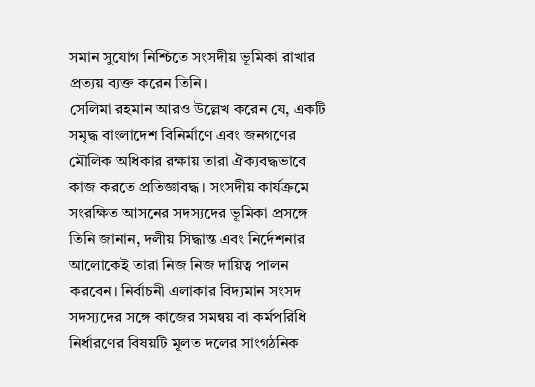সমান সুযোগ নিশ্চিতে সংসদীয় ভূমিকা রাখার প্রত্যয় ব্যক্ত করেন তিনি।
সেলিমা রহমান আরও উল্লেখ করেন যে, একটি সমৃদ্ধ বাংলাদেশ বিনির্মাণে এবং জনগণের মৌলিক অধিকার রক্ষায় তারা ঐক্যবদ্ধভাবে কাজ করতে প্রতিজ্ঞাবদ্ধ। সংসদীয় কার্যক্রমে সংরক্ষিত আসনের সদস্যদের ভূমিকা প্রসঙ্গে তিনি জানান, দলীয় সিদ্ধান্ত এবং নির্দেশনার আলোকেই তারা নিজ নিজ দায়িত্ব পালন করবেন। নির্বাচনী এলাকার বিদ্যমান সংসদ সদস্যদের সঙ্গে কাজের সমন্বয় বা কর্মপরিধি নির্ধারণের বিষয়টি মূলত দলের সাংগঠনিক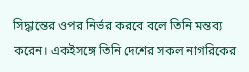সিদ্ধান্তের ওপর নির্ভর করবে বলে তিনি মন্তব্য করেন। একইসঙ্গে তিনি দেশের সকল নাগরিকের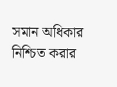সমান অধিকার নিশ্চিত করার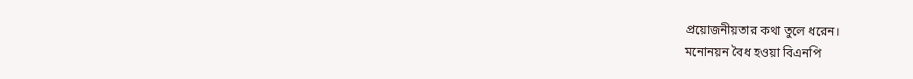প্রয়োজনীয়তার কথা তুলে ধরেন।
মনোনয়ন বৈধ হওয়া বিএনপি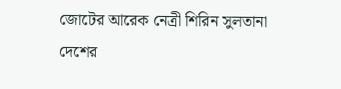জোটের আরেক নেত্রী শিরিন সুলতানা দেশের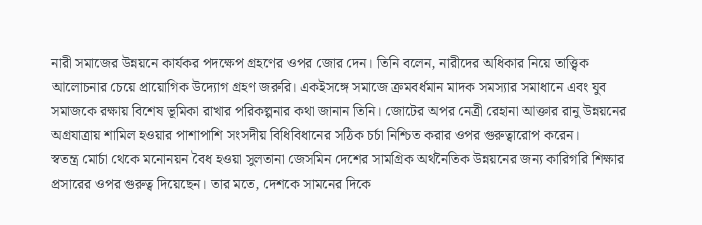নারী সমাজের উন্নয়নে কার্যকর পদক্ষেপ গ্রহণের ওপর জোর দেন। তিনি বলেন, নারীদের অধিকার নিয়ে তাত্ত্বিক আলোচনার চেয়ে প্রায়োগিক উদ্যোগ গ্রহণ জরুরি। একইসঙ্গে সমাজে ক্রমবর্ধমান মাদক সমস্যার সমাধানে এবং যুব সমাজকে রক্ষায় বিশেষ ভূমিকা রাখার পরিকল্পনার কথা জানান তিনি। জোটের অপর নেত্রী রেহানা আক্তার রানু উন্নয়নের অগ্রযাত্রায় শামিল হওয়ার পাশাপাশি সংসদীয় বিধিবিধানের সঠিক চর্চা নিশ্চিত করার ওপর গুরুত্বারোপ করেন।
স্বতন্ত্র মোর্চা থেকে মনোনয়ন বৈধ হওয়া সুলতানা জেসমিন দেশের সামগ্রিক অর্থনৈতিক উন্নয়নের জন্য কারিগরি শিক্ষার প্রসারের ওপর গুরুত্ব দিয়েছেন। তার মতে, দেশকে সামনের দিকে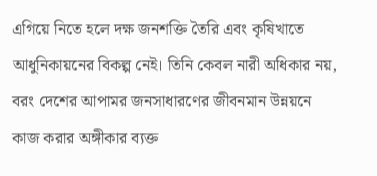এগিয়ে নিতে হলে দক্ষ জনশক্তি তৈরি এবং কৃষিখাতে আধুনিকায়নের বিকল্প নেই। তিনি কেবল নারী অধিকার নয়, বরং দেশের আপামর জনসাধারণের জীবনমান উন্নয়নে কাজ করার অঙ্গীকার ব্যক্ত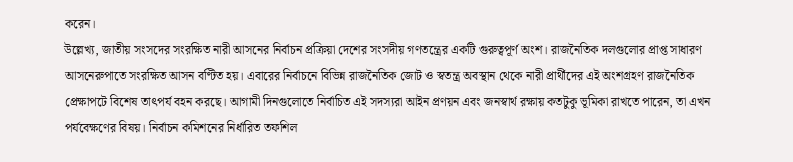করেন।
উল্লেখ্য, জাতীয় সংসদের সংরক্ষিত নারী আসনের নির্বাচন প্রক্রিয়া দেশের সংসদীয় গণতন্ত্রের একটি গুরুত্বপূর্ণ অংশ। রাজনৈতিক দলগুলোর প্রাপ্ত সাধারণ আসনেরুপাতে সংরক্ষিত আসন বণ্টিত হয়। এবারের নির্বাচনে বিভিন্ন রাজনৈতিক জোট ও স্বতন্ত্র অবস্থান থেকে নারী প্রার্থীদের এই অংশগ্রহণ রাজনৈতিক প্রেক্ষাপটে বিশেষ তাৎপর্য বহন করছে। আগামী দিনগুলোতে নির্বাচিত এই সদস্যরা আইন প্রণয়ন এবং জনস্বার্থ রক্ষায় কতটুকু ভূমিকা রাখতে পারেন, তা এখন পর্যবেক্ষণের বিষয়। নির্বাচন কমিশনের নির্ধারিত তফশিল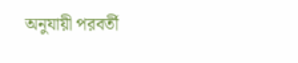অনুযায়ী পরবর্তী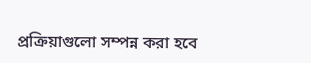প্রক্রিয়াগুলো সম্পন্ন করা হবে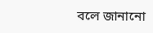বলে জানানো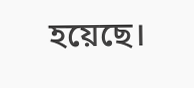হয়েছে।